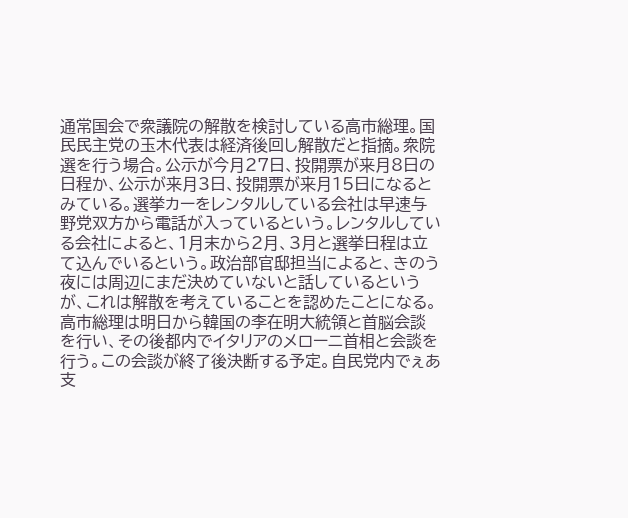通常国会で衆議院の解散を検討している高市総理。国民民主党の玉木代表は経済後回し解散だと指摘。衆院選を行う場合。公示が今月27日、投開票が来月8日の日程か、公示が来月3日、投開票が来月15日になるとみている。選挙カーをレンタルしている会社は早速与野党双方から電話が入っているという。レンタルしている会社によると、1月末から2月、3月と選挙日程は立て込んでいるという。政治部官邸担当によると、きのう夜には周辺にまだ決めていないと話しているというが、これは解散を考えていることを認めたことになる。高市総理は明日から韓国の李在明大統領と首脳会談を行い、その後都内でイタリアのメローニ首相と会談を行う。この会談が終了後決断する予定。自民党内でぇあ支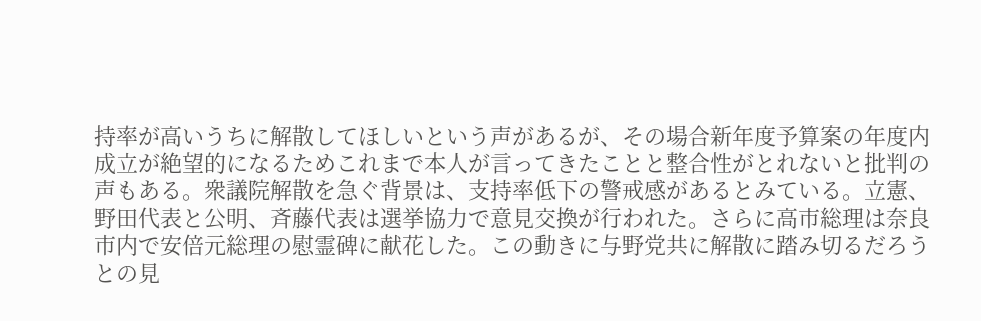持率が高いうちに解散してほしいという声があるが、その場合新年度予算案の年度内成立が絶望的になるためこれまで本人が言ってきたことと整合性がとれないと批判の声もある。衆議院解散を急ぐ背景は、支持率低下の警戒感があるとみている。立憲、野田代表と公明、斉藤代表は選挙協力で意見交換が行われた。さらに高市総理は奈良市内で安倍元総理の慰霊碑に献花した。この動きに与野党共に解散に踏み切るだろうとの見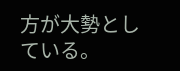方が大勢としている。